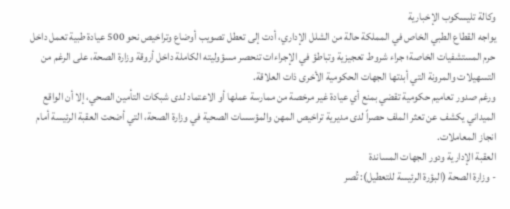وكالة تليسكوب الإخبارية
يواجه القطاع الطبي الخاص في المملكة حالة من الشلل الإداري، أدت إلى تعطل تصويب أوضاع وتراخيص نحو 500 عيادة طبية تعمل داخل حرم المستشفيات الخاصة؛ جراء شروط تعجيزية وتباطؤ في الإجراءات تنحصر مسؤوليته الكاملة داخل أروقة وزارة الصحة، على الرغم من التسهيلات والمرونة التي أبدتها الجهات الحكومية الأخرى ذات العلاقة.
ورغم صدور تعاميم حكومية تقضي بمنع أي عيادة غير مرخصة من ممارسة عملها أو الاعتماد لدى شبكات التأمين الصحي، إلا أن الواقع الميداني يكشف عن تعثر الملف حصراً لدى مديرية تراخيص المهن والمؤسسات الصحية في وزارة الصحة، التي أضحت العقبة الرئيسة أمام انجاز المعاملات.
العقبة الإدارية ودور الجهات المساندة
- وزارة الصحة (البؤرة الرئيسة للتعطيل): تُصر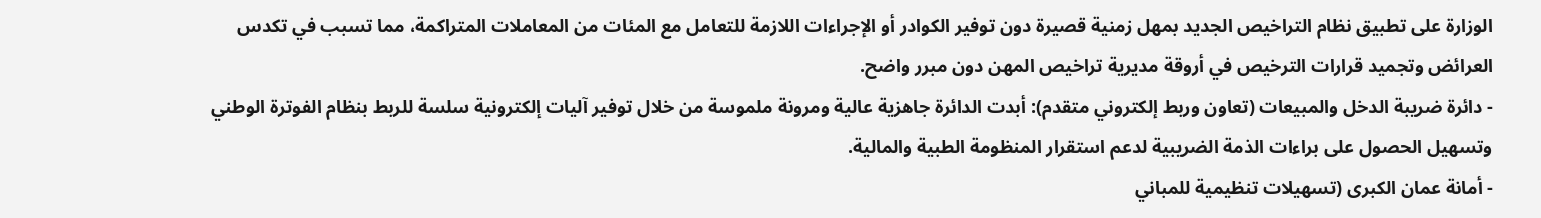الوزارة على تطبيق نظام التراخيص الجديد بمهل زمنية قصيرة دون توفير الكوادر أو الإجراءات اللازمة للتعامل مع المئات من المعاملات المتراكمة، مما تسبب في تكدس العرائض وتجميد قرارات الترخيص في أروقة مديرية تراخيص المهن دون مبرر واضح.
- دائرة ضريبة الدخل والمبيعات (تعاون وربط إلكتروني متقدم): أبدت الدائرة جاهزية عالية ومرونة ملموسة من خلال توفير آليات إلكترونية سلسة للربط بنظام الفوترة الوطني وتسهيل الحصول على براءات الذمة الضريبية لدعم استقرار المنظومة الطبية والمالية.
- أمانة عمان الكبرى (تسهيلات تنظيمية للمباني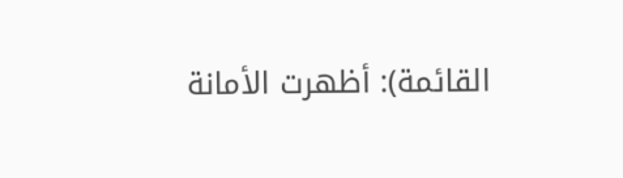القائمة): أظهرت الأمانة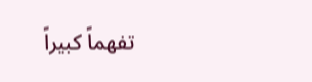تفهماً كبيراً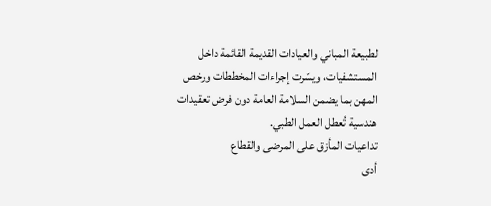لطبيعة المباني والعيادات القديمة القائمة داخل المستشفيات، ويسّرت إجراءات المخططات ورخص المهن بما يضمن السلامة العامة دون فرض تعقيدات هندسية تُعطل العمل الطبي.
تداعيات المأزق على المرضى والقطاع
أدى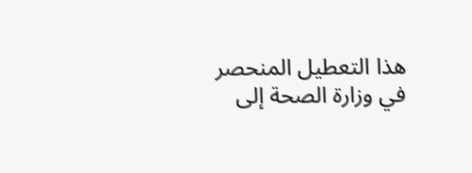هذا التعطيل المنحصر في وزارة الصحة إلى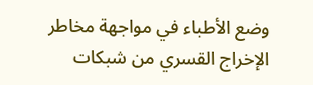وضع الأطباء في مواجهة مخاطر الإخراج القسري من شبكات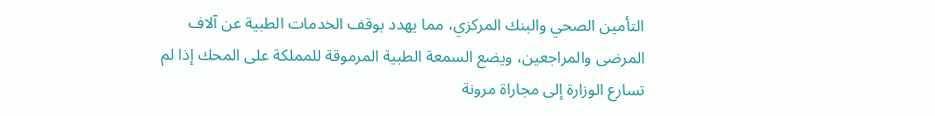التأمين الصحي والبنك المركزي، مما يهدد بوقف الخدمات الطبية عن آلاف المرضى والمراجعين، ويضع السمعة الطبية المرموقة للمملكة على المحك إذا لم تسارع الوزارة إلى مجاراة مرونة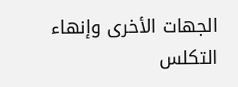الجهات الأخرى وإنهاء التكلس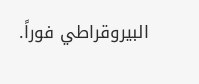البيروقراطي فوراً.